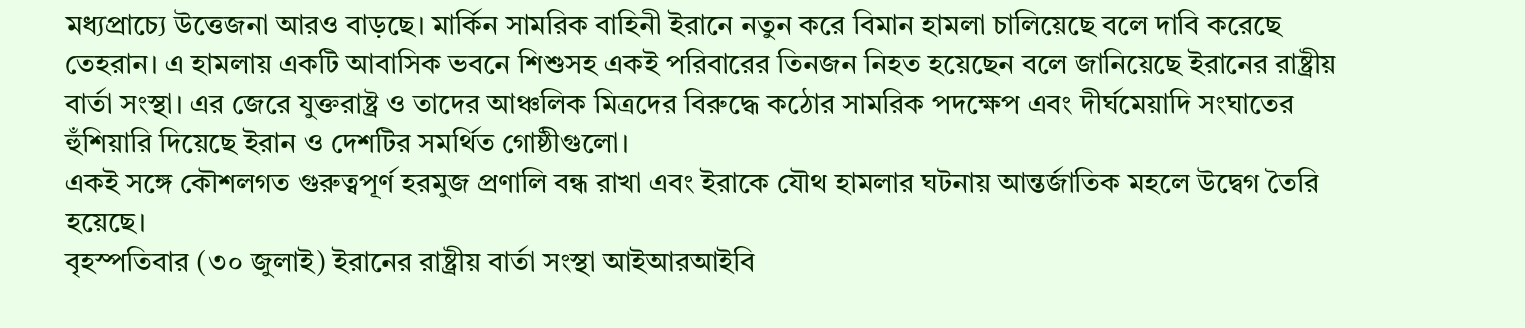মধ্যপ্রাচ্যে উত্তেজনা আরও বাড়ছে। মার্কিন সামরিক বাহিনী ইরানে নতুন করে বিমান হামলা চালিয়েছে বলে দাবি করেছে তেহরান। এ হামলায় একটি আবাসিক ভবনে শিশুসহ একই পরিবারের তিনজন নিহত হয়েছেন বলে জানিয়েছে ইরানের রাষ্ট্রীয় বার্তা সংস্থা। এর জেরে যুক্তরাষ্ট্র ও তাদের আঞ্চলিক মিত্রদের বিরুদ্ধে কঠোর সামরিক পদক্ষেপ এবং দীর্ঘমেয়াদি সংঘাতের হুঁশিয়ারি দিয়েছে ইরান ও দেশটির সমর্থিত গোষ্ঠীগুলো।
একই সঙ্গে কৌশলগত গুরুত্বপূর্ণ হরমুজ প্রণালি বন্ধ রাখা এবং ইরাকে যৌথ হামলার ঘটনায় আন্তর্জাতিক মহলে উদ্বেগ তৈরি হয়েছে।
বৃহস্পতিবার (৩০ জুলাই) ইরানের রাষ্ট্রীয় বার্তা সংস্থা আইআরআইবি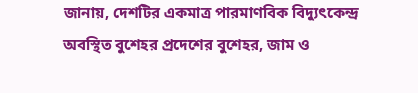জানায়, দেশটির একমাত্র পারমাণবিক বিদ্যুৎকেন্দ্র অবস্থিত বুশেহর প্রদেশের বুশেহর, জাম ও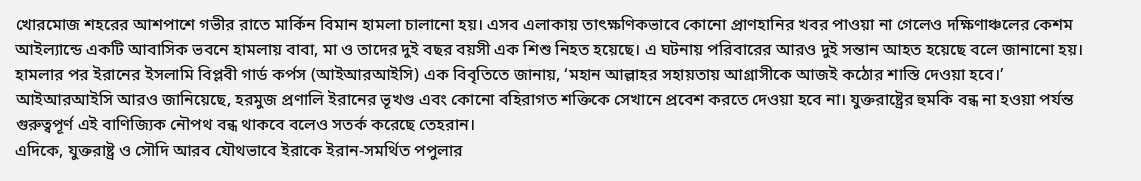খোরমোজ শহরের আশপাশে গভীর রাতে মার্কিন বিমান হামলা চালানো হয়। এসব এলাকায় তাৎক্ষণিকভাবে কোনো প্রাণহানির খবর পাওয়া না গেলেও দক্ষিণাঞ্চলের কেশম আইল্যান্ডে একটি আবাসিক ভবনে হামলায় বাবা, মা ও তাদের দুই বছর বয়সী এক শিশু নিহত হয়েছে। এ ঘটনায় পরিবারের আরও দুই সন্তান আহত হয়েছে বলে জানানো হয়।
হামলার পর ইরানের ইসলামি বিপ্লবী গার্ড কর্পস (আইআরআইসি) এক বিবৃতিতে জানায়, ‘মহান আল্লাহর সহায়তায় আগ্রাসীকে আজই কঠোর শাস্তি দেওয়া হবে।’
আইআরআইসি আরও জানিয়েছে, হরমুজ প্রণালি ইরানের ভূখণ্ড এবং কোনো বহিরাগত শক্তিকে সেখানে প্রবেশ করতে দেওয়া হবে না। যুক্তরাষ্ট্রের হুমকি বন্ধ না হওয়া পর্যন্ত গুরুত্বপূর্ণ এই বাণিজ্যিক নৌপথ বন্ধ থাকবে বলেও সতর্ক করেছে তেহরান।
এদিকে, যুক্তরাষ্ট্র ও সৌদি আরব যৌথভাবে ইরাকে ইরান-সমর্থিত পপুলার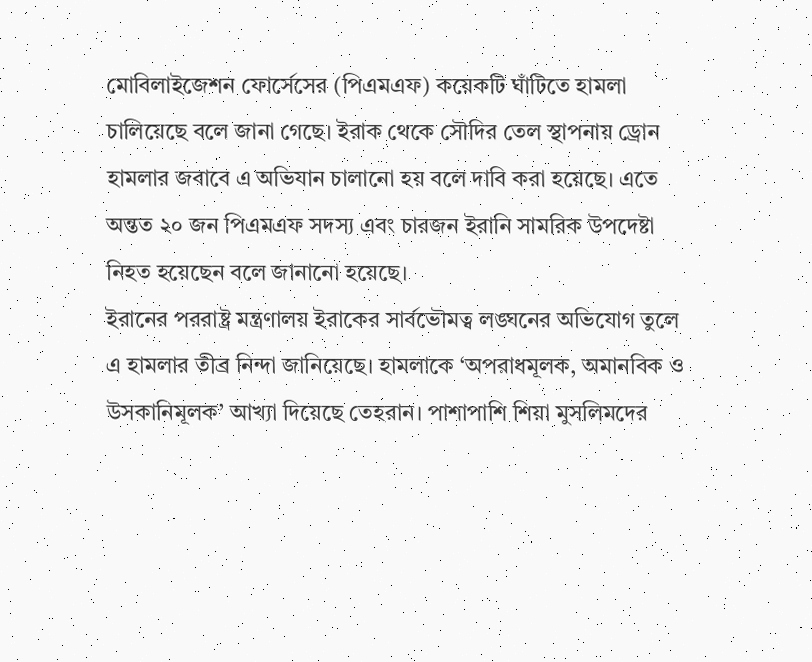মোবিলাইজেশন ফোর্সেসের (পিএমএফ) কয়েকটি ঘাঁটিতে হামলা চালিয়েছে বলে জানা গেছে। ইরাক থেকে সৌদির তেল স্থাপনায় ড্রোন হামলার জবাবে এ অভিযান চালানো হয় বলে দাবি করা হয়েছে। এতে অন্তত ২০ জন পিএমএফ সদস্য এবং চারজন ইরানি সামরিক উপদেষ্টা নিহত হয়েছেন বলে জানানো হয়েছে।
ইরানের পররাষ্ট্র মন্ত্রণালয় ইরাকের সার্বভৌমত্ব লঙ্ঘনের অভিযোগ তুলে এ হামলার তীব্র নিন্দা জানিয়েছে। হামলাকে ‘অপরাধমূলক, অমানবিক ও উসকানিমূলক’ আখ্যা দিয়েছে তেহরান। পাশাপাশি শিয়া মুসলিমদের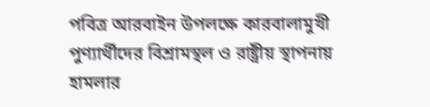পবিত্র আরবাইন উপলক্ষে কারবালামুখী পুণ্যার্থীদের বিশ্রামস্থল ও রাষ্ট্রীয় স্থাপনায় হামলার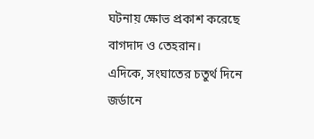ঘটনায় ক্ষোভ প্রকাশ করেছে বাগদাদ ও তেহরান।
এদিকে, সংঘাতের চতুর্থ দিনে জর্ডানে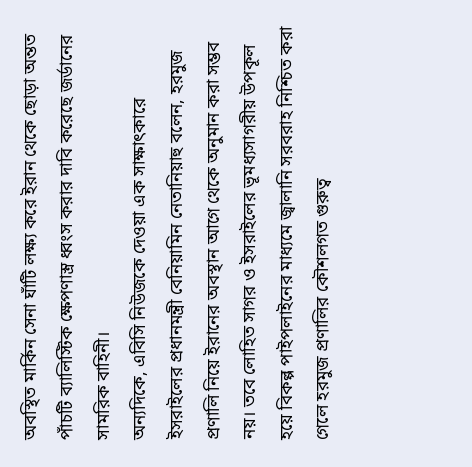অবস্থিত মার্কিন সেনা ঘাঁটি লক্ষ্য করে ইরান থেকে ছোড়া অন্তত পাঁচটি ব্যালিস্টিক ক্ষেপণাস্ত্র ধ্বংস করার দাবি করেছে জর্ডানের সামরিক বাহিনী।
অন্যদিকে, এবিসি নিউজকে দেওয়া এক সাক্ষাৎকারে ইসরাইলের প্রধানমন্ত্রী বেনিয়ামিন নেতানিয়াহু বলেন, হরমুজ প্রণালি নিয়ে ইরানের অবস্থান আগে থেকে অনুমান করা সম্ভব নয়। তবে লোহিত সাগর ও ইসরাইলের ভূমধ্যসাগরীয় উপকূল হয়ে বিকল্প পাইপলাইনের মাধ্যমে জ্বালানি সরবরাহ নিশ্চিত করা গেলে হরমুজ প্রণালির কৌশলগত গুরুত্ব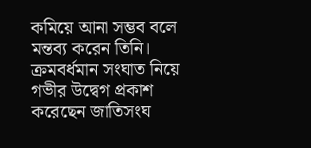কমিয়ে আনা সম্ভব বলে মন্তব্য করেন তিনি।
ক্রমবর্ধমান সংঘাত নিয়ে গভীর উদ্বেগ প্রকাশ করেছেন জাতিসংঘ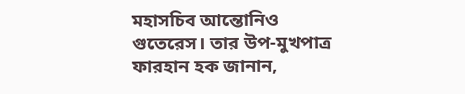মহাসচিব আন্তোনিও গুতেরেস। তার উপ-মুখপাত্র ফারহান হক জানান,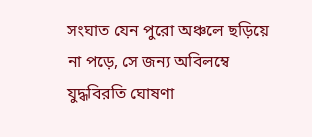সংঘাত যেন পুরো অঞ্চলে ছড়িয়ে না পড়ে, সে জন্য অবিলম্বে যুদ্ধবিরতি ঘোষণা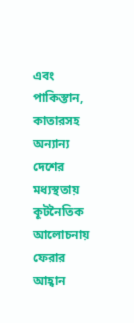এবং পাকিস্তান, কাতারসহ অন্যান্য দেশের মধ্যস্থতায় কূটনৈতিক আলোচনায় ফেরার আহ্বান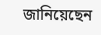জানিয়েছেন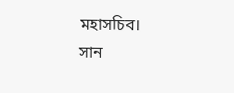মহাসচিব।
সান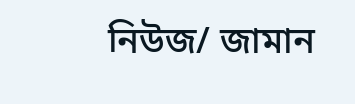নিউজ/ জামান